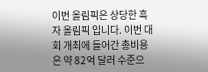이번 올림픽은 상당한 흑자 올림픽 입니다. 이번 대회 개최에 들어간 총비용은 약 82억 달러 수준으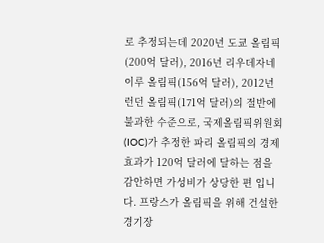로 추정되는데 2020년 도쿄 올림픽(200억 달러), 2016년 리우데자네이루 올림픽(156억 달러), 2012년 런던 올림픽(171억 달러)의 절반에 불과한 수준으로, 국제올림픽위원회(IOC)가 추정한 파리 올림픽의 경제효과가 120억 달러에 달하는 점을 감안하면 가성비가 상당한 편 입니다. 프랑스가 올림픽을 위해 건설한 경기장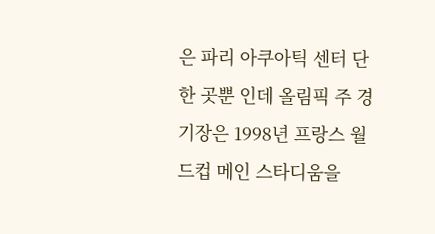은 파리 아쿠아틱 센터 단 한 곳뿐 인데 올림픽 주 경기장은 1998년 프랑스 월드컵 메인 스타디움을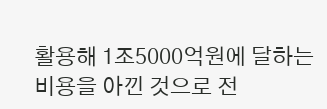활용해 1조5000억원에 달하는 비용을 아낀 것으로 전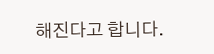해진다고 합니다.